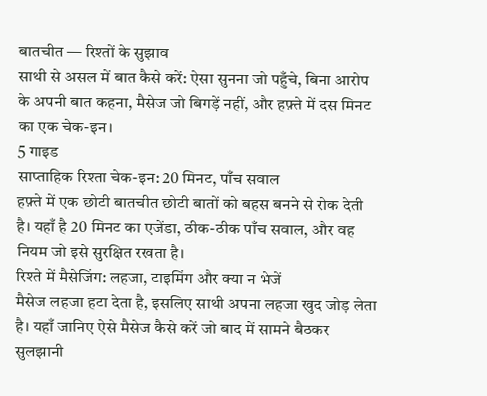बातचीत — रिश्तों के सुझाव
साथी से असल में बात कैसे करें: ऐसा सुनना जो पहुँचे, बिना आरोप के अपनी बात कहना, मैसेज जो बिगड़ें नहीं, और हफ़्ते में दस मिनट का एक चेक-इन।
5 गाइड
साप्ताहिक रिश्ता चेक-इन: 20 मिनट, पाँच सवाल
हफ़्ते में एक छोटी बातचीत छोटी बातों को बहस बनने से रोक देती है। यहाँ है 20 मिनट का एजेंडा, ठीक-ठीक पाँच सवाल, और वह नियम जो इसे सुरक्षित रखता है।
रिश्ते में मैसेजिंग: लहजा, टाइमिंग और क्या न भेजें
मैसेज लहजा हटा देता है, इसलिए साथी अपना लहजा खुद जोड़ लेता है। यहाँ जानिए ऐसे मैसेज कैसे करें जो बाद में सामने बैठकर सुलझानी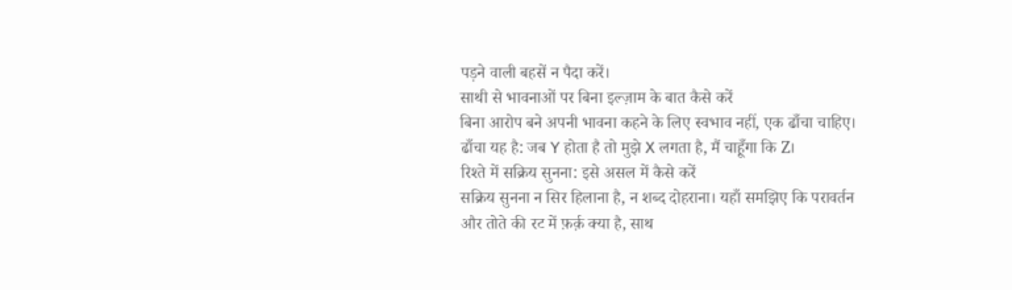पड़ने वाली बहसें न पैदा करें।
साथी से भावनाओं पर बिना इल्ज़ाम के बात कैसे करें
बिना आरोप बने अपनी भावना कहने के लिए स्वभाव नहीं, एक ढाँचा चाहिए। ढाँचा यह है: जब Y होता है तो मुझे X लगता है, मैं चाहूँगा कि Z।
रिश्ते में सक्रिय सुनना: इसे असल में कैसे करें
सक्रिय सुनना न सिर हिलाना है, न शब्द दोहराना। यहाँ समझिए कि परावर्तन और तोते की रट में फ़र्क़ क्या है, साथ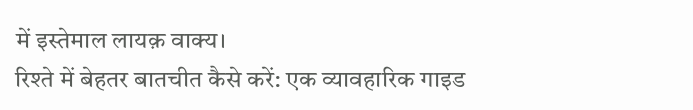में इस्तेमाल लायक़ वाक्य।
रिश्ते में बेहतर बातचीत कैसे करें: एक व्यावहारिक गाइड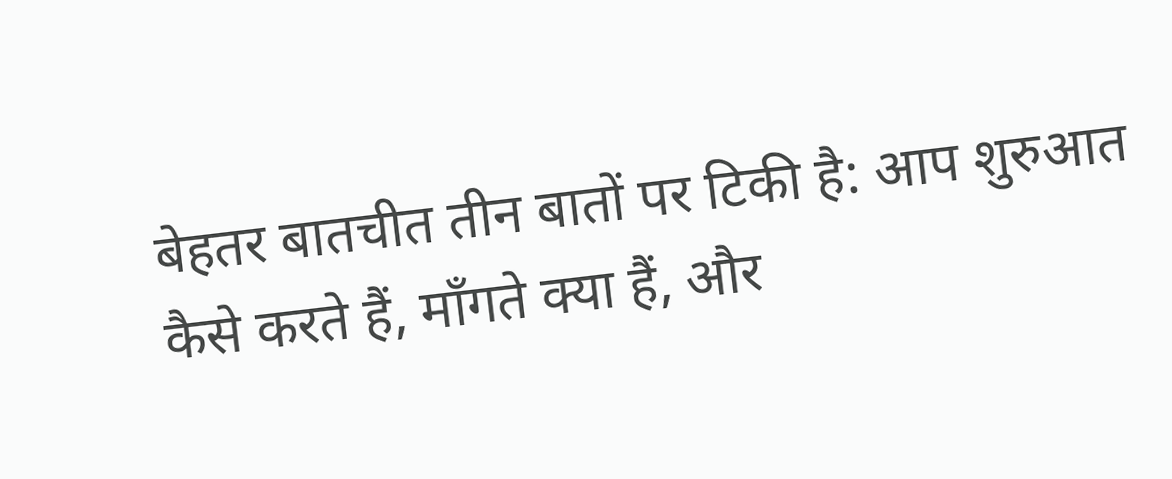बेहतर बातचीत तीन बातों पर टिकी है: आप शुरुआत कैसे करते हैं, माँगते क्या हैं, और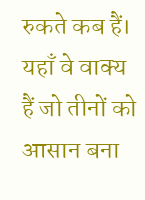रुकते कब हैं। यहाँ वे वाक्य हैं जो तीनों को आसान बना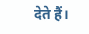देते हैं।